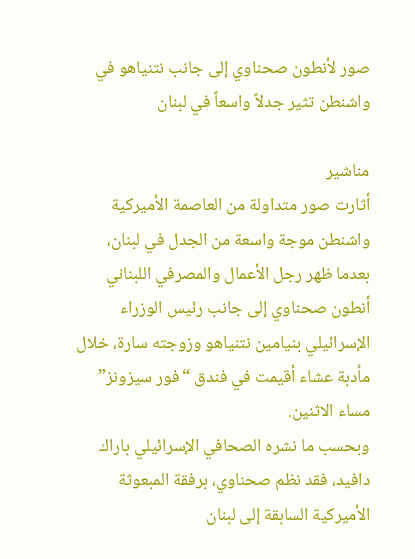صور لأنطون صحناوي إلى جانب نتنياهو في واشنطن تثير جدلاً واسعاً في لبنان

مناشير
أثارت صور متداولة من العاصمة الأميركية واشنطن موجة واسعة من الجدل في لبنان، بعدما ظهر رجل الأعمال والمصرفي اللبناني أنطون صحناوي إلى جانب رئيس الوزراء الإسرائيلي بنيامين نتنياهو وزوجته سارة، خلال مأدبة عشاء أقيمت في فندق “فور سيزونز” مساء الاثنين.
وبحسب ما نشره الصحافي الإسرائيلي باراك دافيد، فقد نظم صحناوي، برفقة المبعوثة الأميركية السابقة إلى لبنان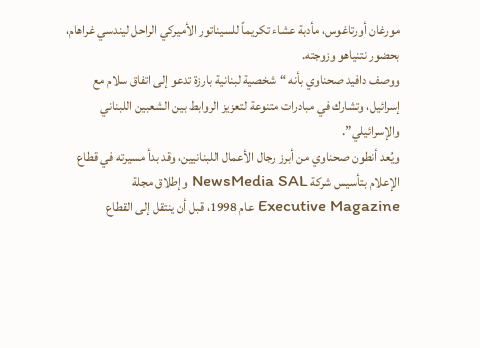مورغان أورتاغوس، مأدبة عشاء تكريماً للسيناتور الأميركي الراحل ليندسي غراهام، بحضور نتنياهو وزوجته.
ووصف دافيد صحناوي بأنه “شخصية لبنانية بارزة تدعو إلى اتفاق سلام مع إسرائيل، وتشارك في مبادرات متنوعة لتعزيز الروابط بين الشعبين اللبناني والإسرائيلي”.
ويُعد أنطون صحناوي من أبرز رجال الأعمال اللبنانيين، وقد بدأ مسيرته في قطاع الإعلام بتأسيس شركة NewsMedia SAL وإطلاق مجلة Executive Magazine عام 1998، قبل أن ينتقل إلى القطاع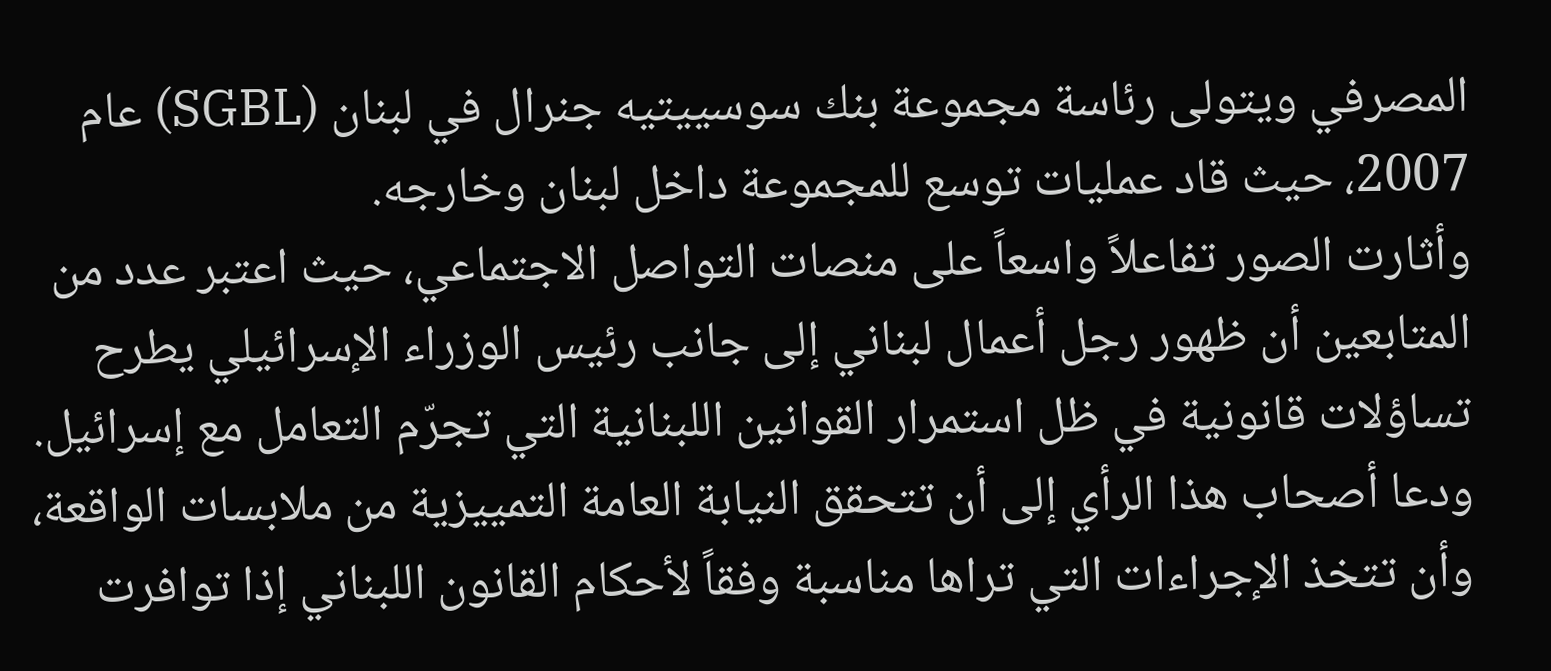المصرفي ويتولى رئاسة مجموعة بنك سوسييتيه جنرال في لبنان (SGBL) عام 2007، حيث قاد عمليات توسع للمجموعة داخل لبنان وخارجه.
وأثارت الصور تفاعلاً واسعاً على منصات التواصل الاجتماعي، حيث اعتبر عدد من المتابعين أن ظهور رجل أعمال لبناني إلى جانب رئيس الوزراء الإسرائيلي يطرح تساؤلات قانونية في ظل استمرار القوانين اللبنانية التي تجرّم التعامل مع إسرائيل.
ودعا أصحاب هذا الرأي إلى أن تتحقق النيابة العامة التمييزية من ملابسات الواقعة، وأن تتخذ الإجراءات التي تراها مناسبة وفقاً لأحكام القانون اللبناني إذا توافرت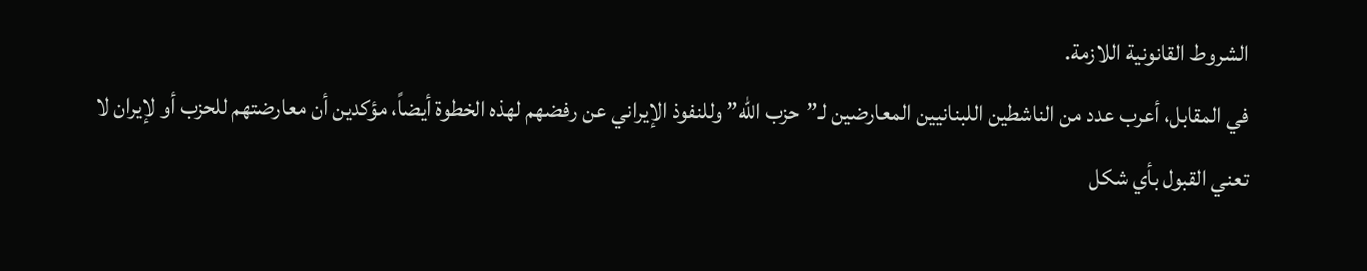الشروط القانونية اللازمة.
في المقابل، أعرب عدد من الناشطين اللبنانيين المعارضين لـ”حزب الله” وللنفوذ الإيراني عن رفضهم لهذه الخطوة أيضاً، مؤكدين أن معارضتهم للحزب أو لإيران لا تعني القبول بأي شكل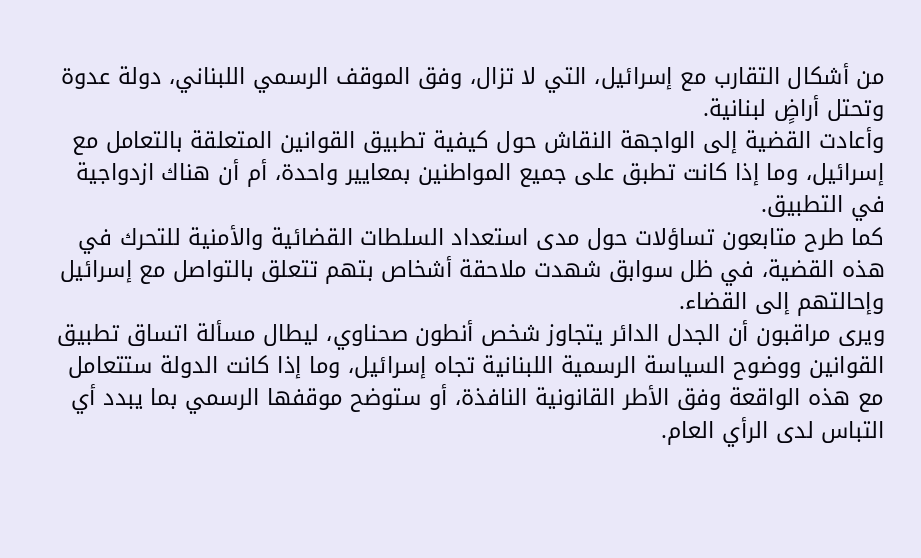من أشكال التقارب مع إسرائيل، التي لا تزال، وفق الموقف الرسمي اللبناني، دولة عدوة وتحتل أراضٍ لبنانية.
وأعادت القضية إلى الواجهة النقاش حول كيفية تطبيق القوانين المتعلقة بالتعامل مع إسرائيل، وما إذا كانت تطبق على جميع المواطنين بمعايير واحدة، أم أن هناك ازدواجية في التطبيق.
كما طرح متابعون تساؤلات حول مدى استعداد السلطات القضائية والأمنية للتحرك في هذه القضية، في ظل سوابق شهدت ملاحقة أشخاص بتهم تتعلق بالتواصل مع إسرائيل وإحالتهم إلى القضاء.
ويرى مراقبون أن الجدل الدائر يتجاوز شخص أنطون صحناوي، ليطال مسألة اتساق تطبيق القوانين ووضوح السياسة الرسمية اللبنانية تجاه إسرائيل، وما إذا كانت الدولة ستتعامل مع هذه الواقعة وفق الأطر القانونية النافذة، أو ستوضح موقفها الرسمي بما يبدد أي التباس لدى الرأي العام.